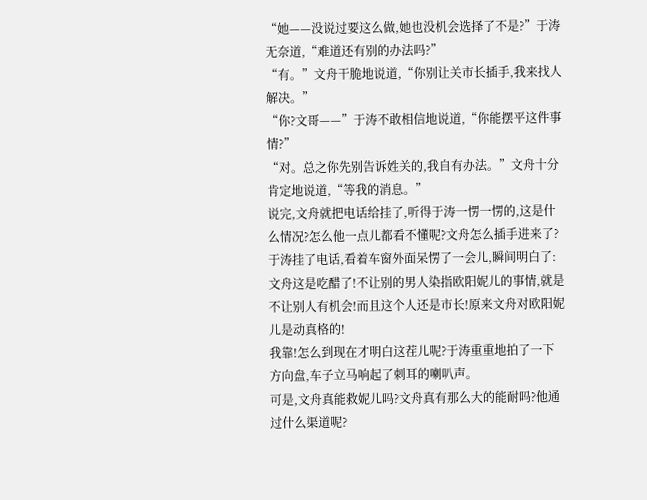“她——没说过要这么做,她也没机会选择了不是?”于涛无奈道,“难道还有别的办法吗?”
“有。”文舟干脆地说道,“你别让关市长插手,我来找人解决。”
“你?文哥——”于涛不敢相信地说道,“你能摆平这件事情?”
“对。总之你先别告诉姓关的,我自有办法。”文舟十分肯定地说道,“等我的消息。”
说完,文舟就把电话给挂了,听得于涛一愣一愣的,这是什么情况?怎么他一点儿都看不懂呢?文舟怎么插手进来了?
于涛挂了电话,看着车窗外面呆愣了一会儿,瞬间明白了:文舟这是吃醋了!不让别的男人染指欧阳妮儿的事情,就是不让别人有机会!而且这个人还是市长!原来文舟对欧阳妮儿是动真格的!
我靠!怎么到现在才明白这茬儿呢?于涛重重地拍了一下方向盘,车子立马响起了刺耳的喇叭声。
可是,文舟真能救妮儿吗?文舟真有那么大的能耐吗?他通过什么渠道呢?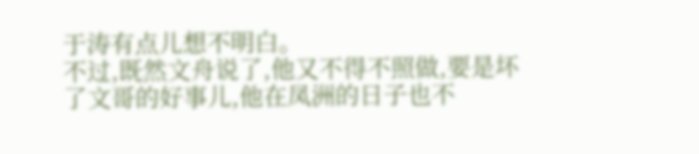于涛有点儿想不明白。
不过,既然文舟说了,他又不得不照做,要是坏了文哥的好事儿,他在凤洲的日子也不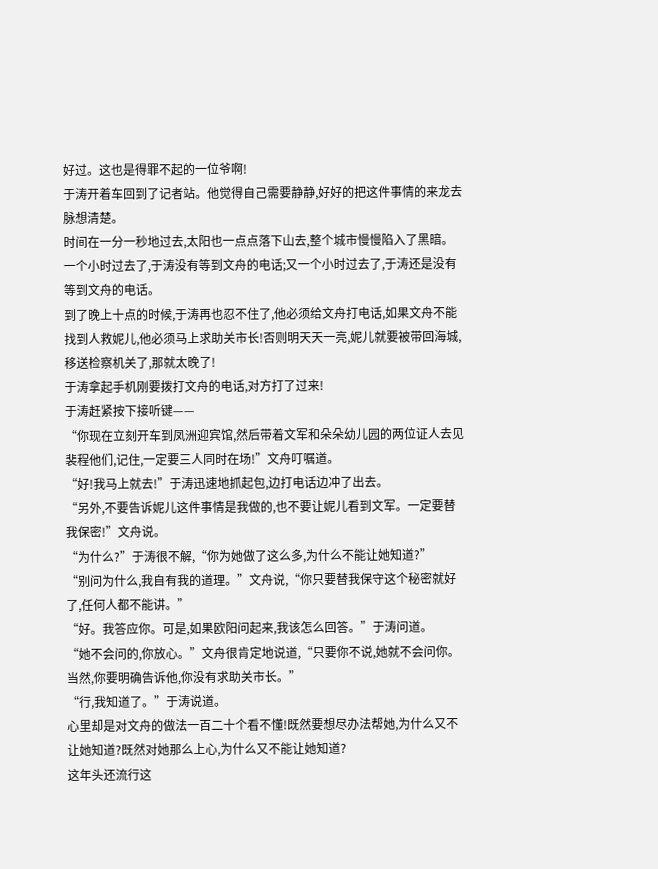好过。这也是得罪不起的一位爷啊!
于涛开着车回到了记者站。他觉得自己需要静静,好好的把这件事情的来龙去脉想清楚。
时间在一分一秒地过去,太阳也一点点落下山去,整个城市慢慢陷入了黑暗。
一个小时过去了,于涛没有等到文舟的电话;又一个小时过去了,于涛还是没有等到文舟的电话。
到了晚上十点的时候,于涛再也忍不住了,他必须给文舟打电话,如果文舟不能找到人救妮儿,他必须马上求助关市长!否则明天天一亮,妮儿就要被带回海城,移送检察机关了,那就太晚了!
于涛拿起手机刚要拨打文舟的电话,对方打了过来!
于涛赶紧按下接听键——
“你现在立刻开车到凤洲迎宾馆,然后带着文军和朵朵幼儿园的两位证人去见裴程他们,记住,一定要三人同时在场!”文舟叮嘱道。
“好!我马上就去!”于涛迅速地抓起包,边打电话边冲了出去。
“另外,不要告诉妮儿这件事情是我做的,也不要让妮儿看到文军。一定要替我保密!”文舟说。
“为什么?”于涛很不解,“你为她做了这么多,为什么不能让她知道?”
“别问为什么,我自有我的道理。”文舟说,“你只要替我保守这个秘密就好了,任何人都不能讲。”
“好。我答应你。可是,如果欧阳问起来,我该怎么回答。”于涛问道。
“她不会问的,你放心。”文舟很肯定地说道,“只要你不说,她就不会问你。当然,你要明确告诉他,你没有求助关市长。”
“行,我知道了。”于涛说道。
心里却是对文舟的做法一百二十个看不懂!既然要想尽办法帮她,为什么又不让她知道?既然对她那么上心,为什么又不能让她知道?
这年头还流行这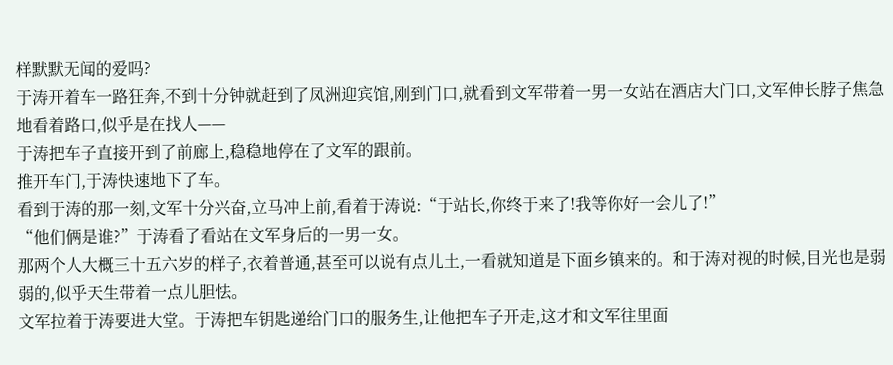样默默无闻的爱吗?
于涛开着车一路狂奔,不到十分钟就赶到了凤洲迎宾馆,刚到门口,就看到文军带着一男一女站在酒店大门口,文军伸长脖子焦急地看着路口,似乎是在找人——
于涛把车子直接开到了前廊上,稳稳地停在了文军的跟前。
推开车门,于涛快速地下了车。
看到于涛的那一刻,文军十分兴奋,立马冲上前,看着于涛说:“于站长,你终于来了!我等你好一会儿了!”
“他们俩是谁?”于涛看了看站在文军身后的一男一女。
那两个人大概三十五六岁的样子,衣着普通,甚至可以说有点儿土,一看就知道是下面乡镇来的。和于涛对视的时候,目光也是弱弱的,似乎天生带着一点儿胆怯。
文军拉着于涛要进大堂。于涛把车钥匙递给门口的服务生,让他把车子开走,这才和文军往里面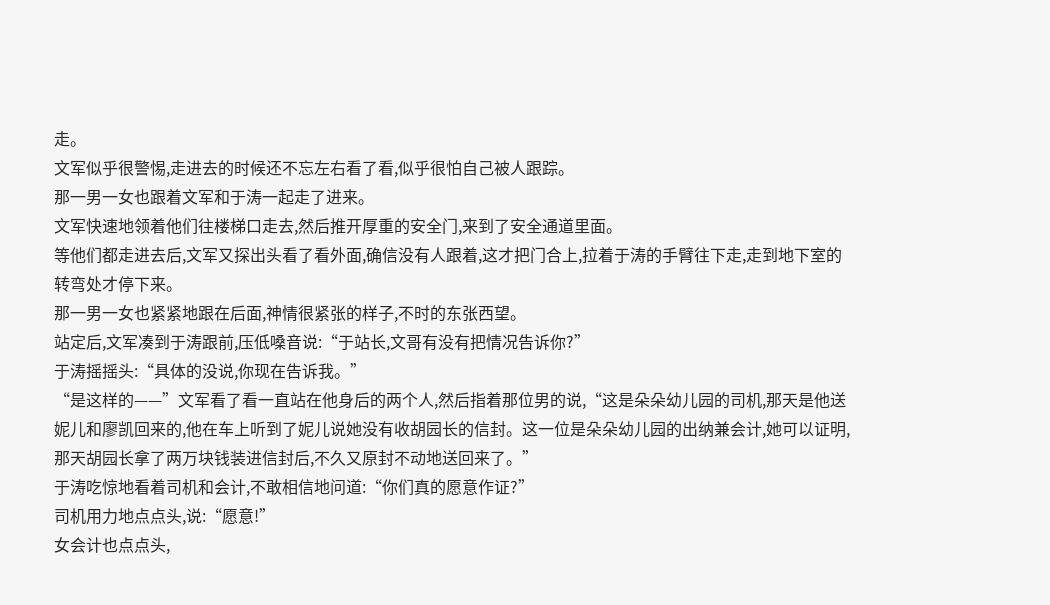走。
文军似乎很警惕,走进去的时候还不忘左右看了看,似乎很怕自己被人跟踪。
那一男一女也跟着文军和于涛一起走了进来。
文军快速地领着他们往楼梯口走去,然后推开厚重的安全门,来到了安全通道里面。
等他们都走进去后,文军又探出头看了看外面,确信没有人跟着,这才把门合上,拉着于涛的手臂往下走,走到地下室的转弯处才停下来。
那一男一女也紧紧地跟在后面,神情很紧张的样子,不时的东张西望。
站定后,文军凑到于涛跟前,压低嗓音说:“于站长,文哥有没有把情况告诉你?”
于涛摇摇头:“具体的没说,你现在告诉我。”
“是这样的——”文军看了看一直站在他身后的两个人,然后指着那位男的说,“这是朵朵幼儿园的司机,那天是他送妮儿和廖凯回来的,他在车上听到了妮儿说她没有收胡园长的信封。这一位是朵朵幼儿园的出纳兼会计,她可以证明,那天胡园长拿了两万块钱装进信封后,不久又原封不动地送回来了。”
于涛吃惊地看着司机和会计,不敢相信地问道:“你们真的愿意作证?”
司机用力地点点头,说:“愿意!”
女会计也点点头,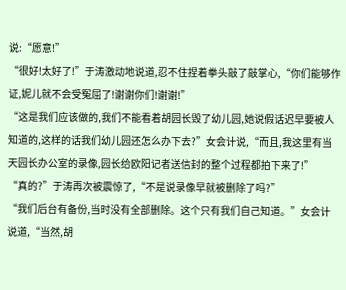说:“愿意!”
“很好!太好了!”于涛激动地说道,忍不住捏着拳头敲了敲掌心,“你们能够作证,妮儿就不会受冤屈了!谢谢你们!谢谢!”
“这是我们应该做的,我们不能看着胡园长毁了幼儿园,她说假话迟早要被人知道的,这样的话我们幼儿园还怎么办下去?”女会计说,“而且,我这里有当天园长办公室的录像,园长给欧阳记者送信封的整个过程都拍下来了!”
“真的?”于涛再次被震惊了,“不是说录像早就被删除了吗?”
“我们后台有备份,当时没有全部删除。这个只有我们自己知道。”女会计说道,“当然,胡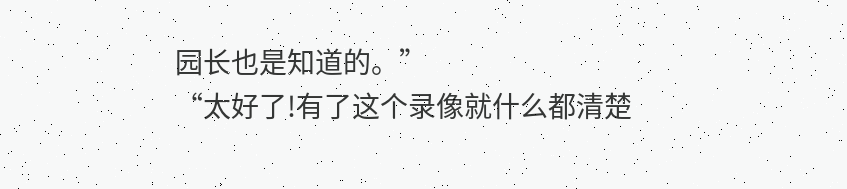园长也是知道的。”
“太好了!有了这个录像就什么都清楚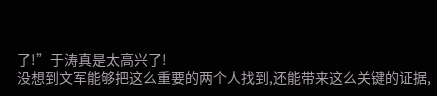了!”于涛真是太高兴了!
没想到文军能够把这么重要的两个人找到,还能带来这么关键的证据,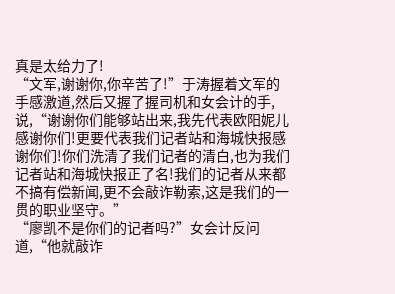真是太给力了!
“文军,谢谢你,你辛苦了!”于涛握着文军的手感激道,然后又握了握司机和女会计的手,说,“谢谢你们能够站出来,我先代表欧阳妮儿感谢你们!更要代表我们记者站和海城快报感谢你们!你们洗清了我们记者的清白,也为我们记者站和海城快报正了名!我们的记者从来都不搞有偿新闻,更不会敲诈勒索,这是我们的一贯的职业坚守。”
“廖凯不是你们的记者吗?”女会计反问道,“他就敲诈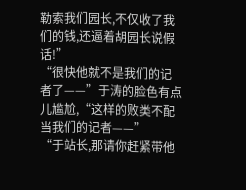勒索我们园长,不仅收了我们的钱,还逼着胡园长说假话!”
“很快他就不是我们的记者了——”于涛的脸色有点儿尴尬,“这样的败类不配当我们的记者——”
“于站长,那请你赶紧带他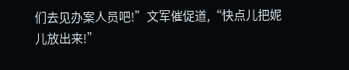们去见办案人员吧!”文军催促道,“快点儿把妮儿放出来!”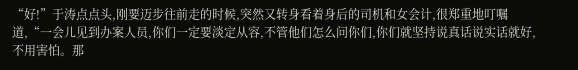“好!”于涛点点头,刚要迈步往前走的时候,突然又转身看着身后的司机和女会计,很郑重地叮嘱道,“一会儿见到办案人员,你们一定要淡定从容,不管他们怎么问你们,你们就坚持说真话说实话就好,不用害怕。那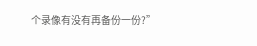个录像有没有再备份一份?”